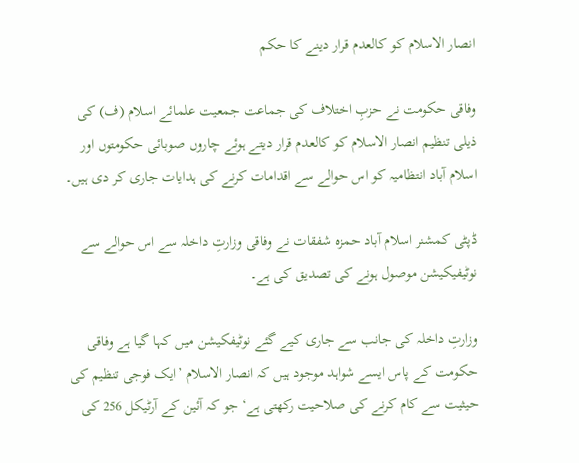انصار الاسلام کو کالعدم قرار دینے کا حکم

وفاقی حکومت نے حزبِ اختلاف کی جماعت جمعیت علمائے اسلام (ف) کی ذیلی تنظیم انصار الاسلام کو کالعدم قرار دیتے ہوئے چاروں صوبائی حکومتوں اور اسلام آباد انتظامیہ کو اس حوالے سے اقدامات کرنے کی ہدایات جاری کر دی ہیں۔

ڈپٹی کمشنر اسلام آباد حمزہ شفقات نے وفاقی وزارتِ داخلہ سے اس حوالے سے نوٹیفیکیشن موصول ہونے کی تصدیق کی ہے۔

وزارتِ داخلہ کی جانب سے جاری کیے گئے نوٹیفکیشن میں کہا گیا ہے وفاقی حکومت کے پاس ایسے شواہد موجود ہیں کہ انصار الاسلام ’ایک فوجی تنظیم کی حیثیت سے کام کرنے کی صلاحیت رکھتی ہے‘ جو کہ آئین کے آرٹیکل 256 کی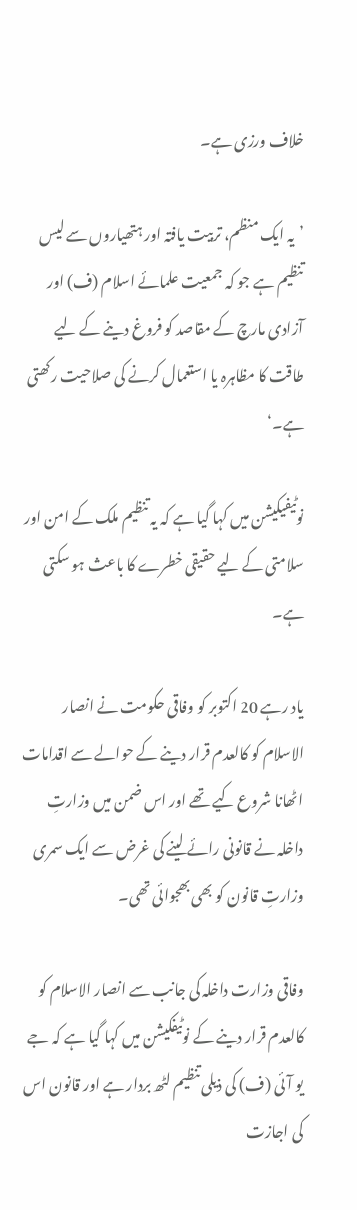خلاف ورزی ہے۔

’یہ ایک منظم، تربیت یافتہ اور ہتھیاروں سے لیس تنظیم ہے جو کہ جمعیت علمائے اسلام (ف) اور آزادی مارچ کے مقاصد کو فروغ دینے کے لیے طاقت کا مظاہرہ یا استعمال کرنے کی صلاحیت رکھتی ہے۔‘

نوٹیفیکیشن میں کہا گیا ہے کہ یہ تنظیم ملک کے امن اور سلامتی کے لیے حقیقی خطرے کا باعث ہو سکتی ہے۔

یاد رہے 20 اکتوبر کو وفاقی حکومت نے انصار الاسلام کو کالعدم قرار دینے کے حوالے سے اقدامات اٹھانا شروع کیے تھے اور اس ضمن میں وزارتِ داخلہ نے قانونی رائے لینے کی غرض سے ایک سمری وزارتِ قانون کو بھی بھجوائی تھی۔

وفاقی وزارت داخلہ کی جانب سے انصار الاسلام کو کالعدم قرار دینے کے نوٹیفکیشن میں کہا گیا ہے کہ جے یو آئی (ف) کی ذیلی تنظیم لٹھ بردار ہے اور قانون اس کی اجازت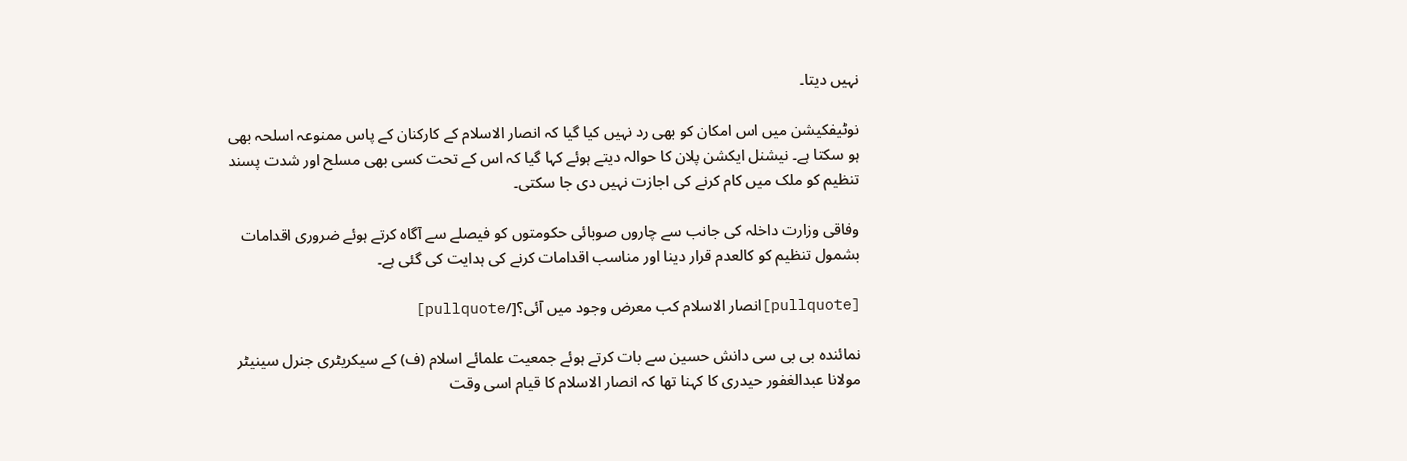نہیں دیتا۔

نوٹیفکیشن میں اس امکان کو بھی رد نہیں کیا گیا کہ انصار الاسلام کے کارکنان کے پاس ممنوعہ اسلحہ بھی ہو سکتا ہے۔ نیشنل ایکشن پلان کا حوالہ دیتے ہوئے کہا گیا کہ اس کے تحت کسی بھی مسلح اور شدت پسند تنظیم کو ملک میں کام کرنے کی اجازت نہیں دی جا سکتی۔

وفاقی وزارت داخلہ کی جانب سے چاروں صوبائی حکومتوں کو فیصلے سے آگاہ کرتے ہوئے ضروری اقدامات بشمول تنظیم کو کالعدم قرار دینا اور مناسب اقدامات کرنے کی ہدایت کی گئی ہے۔

[pullquote]انصار الاسلام کب معرض وجود میں آئی؟[/pullquote]

نمائندہ بی بی سی دانش حسین سے بات کرتے ہوئے جمعیت علمائے اسلام (ف) کے سیکریٹری جنرل سینیٹر مولانا عبدالغفور حیدری کا کہنا تھا کہ انصار الاسلام کا قیام اسی وقت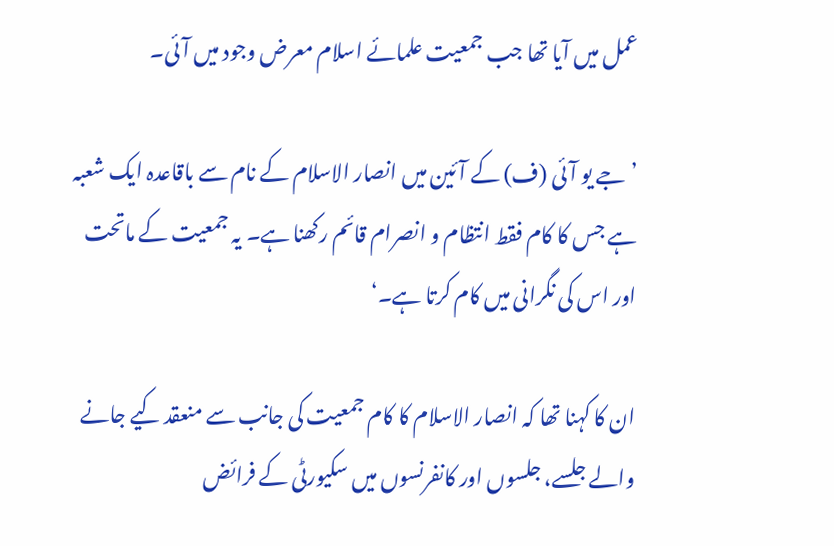عمل میں آیا تھا جب جمعیت علمائے اسلام معرض وجود میں آئی۔

’جے یو آئی (ف) کے آئین میں انصار الاسلام کے نام سے باقاعدہ ایک شعبہ ہے جس کا کام فقط انتظام و انصرام قائم رکھنا ہے۔ یہ جمعیت کے ماتحت اور اس کی نگرانی میں کام کرتا ہے۔‘

ان کا کہنا تھا کہ انصار الاسلام کا کام جمعیت کی جانب سے منعقد کیے جانے والے جلسے، جلسوں اور کانفرنسوں میں سکیورٹی کے فرائض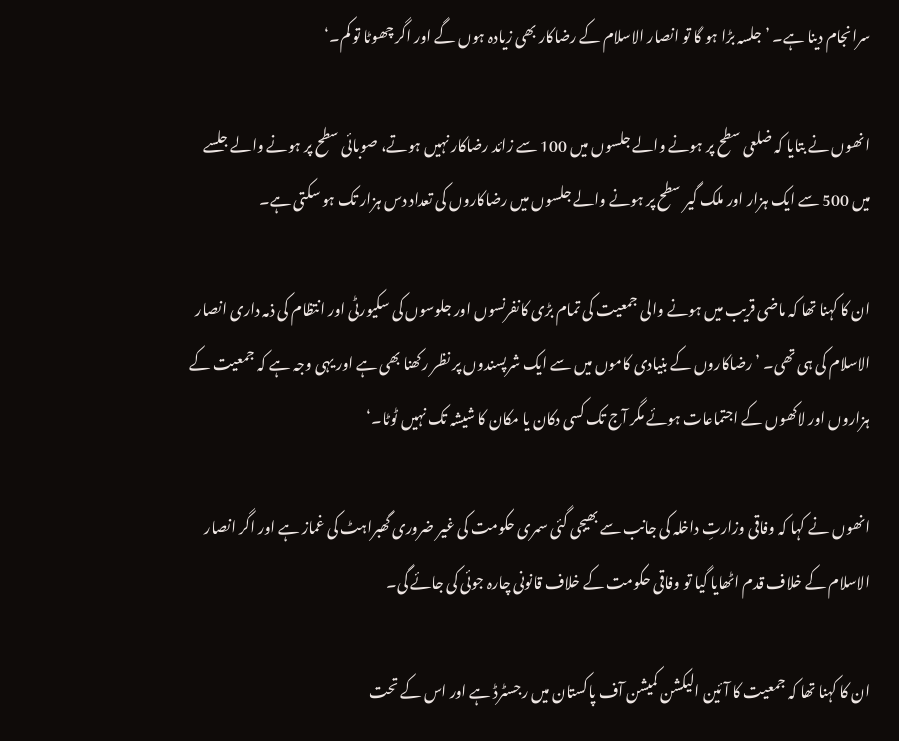سرانجام دینا ہے۔ ’جلسہ بڑا ہو گا تو انصار الاسلام کے رضاکار بھی زیادہ ہوں گے اور اگر چھوٹا تو کم۔‘

انھوں نے بتایا کہ ضلعی سطح پر ہونے والے جلسوں میں 100 سے زائد رضاکار نہیں ہوتے، صوبائی سطح پر ہونے والے جلسے میں 500 سے ایک ہزار اور ملک گیر سطح پر ہونے والے جلسوں میں رضاکاروں کی تعداد دس ہزار تک ہو سکتی ہے۔

ان کا کہنا تھا کہ ماضی قریب میں ہونے والی جمعیت کی تمام بڑی کانفرنسوں اور جلوسوں کی سکیورٹی اور انتظام کی ذمہ داری انصار الاسلام کی ہی تھی۔ ’رضاکاروں کے بنیادی کاموں میں سے ایک شرپسندوں پر نظر رکھنا بھی ہے اور یہی وجہ ہے کہ جمعیت کے ہزاروں اور لاکھوں کے اجتماعات ہوئے مگر آج تک کسی دکان یا مکان کا شیشہ تک نہیں ٹوٹا۔‘

انھوں نے کہا کہ وفاقی وزارتِ داخلہ کی جانب سے بھیجی گئی سمری حکومت کی غیر ضروری گھبراہٹ کی غماز ہے اور اگر انصار الاسلام کے خلاف قدم اٹھایا گیا تو وفاقی حکومت کے خلاف قانونی چارہ جوئی کی جائے گی۔

ان کا کہنا تھا کہ جمعیت کا آئین الیکشن کمیشن آف پاکستان میں رجسٹرڈ ہے اور اس کے تحت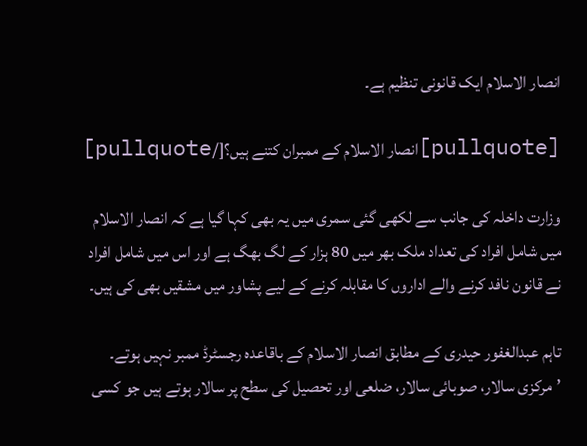انصار الاسلام ایک قانونی تنظیم ہے۔

[pullquote]انصار الاسلام کے ممبران کتنے ہیں؟[/pullquote]

وزارت داخلہ کی جانب سے لکھی گئی سمری میں یہ بھی کہا گیا ہے کہ انصار الاسلام میں شامل افراد کی تعداد ملک بھر میں 80 ہزار کے لگ بھگ ہے اور اس میں شامل افراد نے قانون نافد کرنے والے اداروں کا مقابلہ کرنے کے لیے پشاور میں مشقیں بھی کی ہیں۔

تاہم عبدالغفور حیدری کے مطابق انصار الاسلام کے باقاعدہ رجسٹرڈ ممبر نہیں ہوتے۔ ’مرکزی سالار، صوبائی سالار، ضلعی اور تحصیل کی سطح پر سالار ہوتے ہیں جو کسی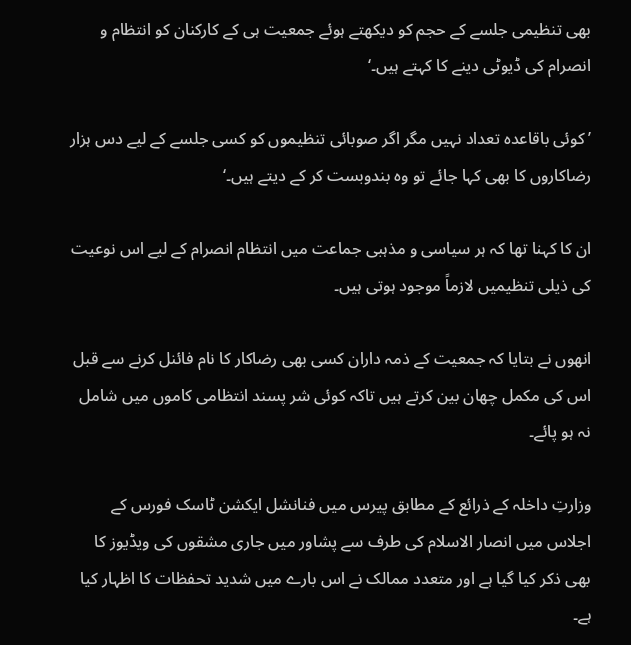بھی تنظیمی جلسے کے حجم کو دیکھتے ہوئے جمعیت ہی کے کارکنان کو انتظام و انصرام کی ڈیوٹی دینے کا کہتے ہیں۔‘

’کوئی باقاعدہ تعداد نہیں مگر اگر صوبائی تنظیموں کو کسی جلسے کے لیے دس ہزار رضاکاروں کا بھی کہا جائے تو وہ بندوبست کر کے دیتے ہیں۔‘

ان کا کہنا تھا کہ ہر سیاسی و مذہبی جماعت میں انتظام انصرام کے لیے اس نوعیت کی ذیلی تنظیمیں لازماً موجود ہوتی ہیں۔

انھوں نے بتایا کہ جمعیت کے ذمہ داران کسی بھی رضاکار کا نام فائنل کرنے سے قبل اس کی مکمل چھان بین کرتے ہیں تاکہ کوئی شر پسند انتظامی کاموں میں شامل نہ ہو پائے۔

وزارتِ داخلہ کے ذرائع کے مطابق پیرس میں فنانشل ایکشن ٹاسک فورس کے اجلاس میں انصار الاسلام کی طرف سے پشاور میں جاری مشقوں کی ویڈیوز کا بھی ذکر کیا گیا ہے اور متعدد ممالک نے اس بارے میں شدید تحفظات کا اظہار کیا ہے۔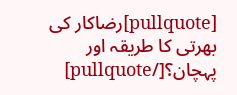[pullquote]رضاکار کی بھرتی کا طریقہ اور پہچان؟[/pullquote]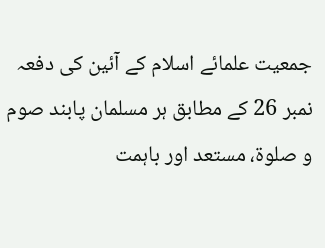جمعیت علمائے اسلام کے آئین کی دفعہ نمبر 26 کے مطابق ہر مسلمان پابند صوم و صلوۃ، مستعد اور باہمت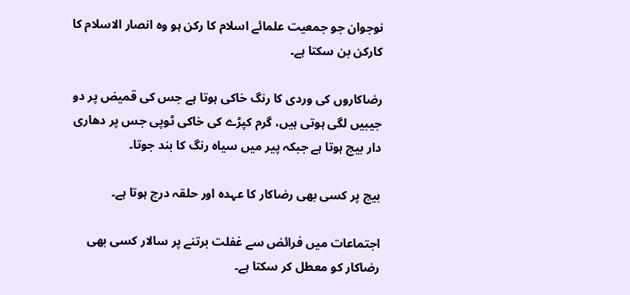نوجوان جو جمعیت علمائے اسلام کا رکن ہو وہ انصار الاسلام کا کارکن بن سکتا ہے۔

رضاکاروں کی وردی کا رنگ خاکی ہوتا ہے جس کی قمیض پر دو جیبیں لگی ہوتی ہیں، گرم کپڑے کی خاکی ٹوپی جس پر دھاری دار بیج ہوتا ہے جبکہ پیر میں سیاہ رنگ کا بند جوتا۔

بیج پر کسی بھی رضاکار کا عہدہ اور حلقہ درج ہوتا ہے۔

اجتماعات میں فرائض سے غفلت برتنے پر سالار کسی بھی رضاکار کو معطل کر سکتا ہے۔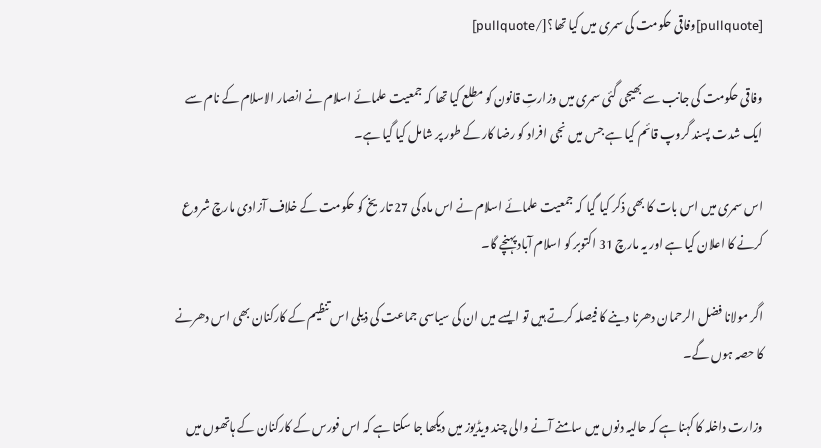[pullquote]وفاقی حکومت کی سمری میں کیا تھا؟[/pullquote]

وفاقی حکومت کی جانب سے بھیجی گئی سمری میں وزارتِ قانون کو مطلع کیا تھا کہ جمعیت علمائے اسلام نے انصار الاسلام کے نام سے ایک شدت پسند گروپ قائم کیا ہے جس میں نجی افراد کو رضا کار کے طور پر شامل کیا گیا ہے۔

اس سمری میں اس بات کا بھی ذکر کیا گیا کہ جمعیت علمائے اسلام نے اس ماہ کی 27 تاریخ کو حکومت کے خلاف آزادی مارچ شروع کرنے کا اعلان کیا ہے اور یہ مارچ 31 اکتوبر کو اسلام آباد پہنچے گا۔

اگر مولانا فضل الرحمان دھرنا دینے کا فیصلہ کرتے ہیں تو ایسے میں ان کی سیاسی جماعت کی ذیلی اس تنظیم کے کارکنان بھی اس دھرنے کا حصہ ہوں گے۔

وزارت داخلہ کا کہنا ہے کہ حالیہ دنوں میں سامنے آنے والی چند ویڈیوز میں دیکھا جا سکتا ہے کہ اس فورس کے کارکنان کے ہاتھوں میں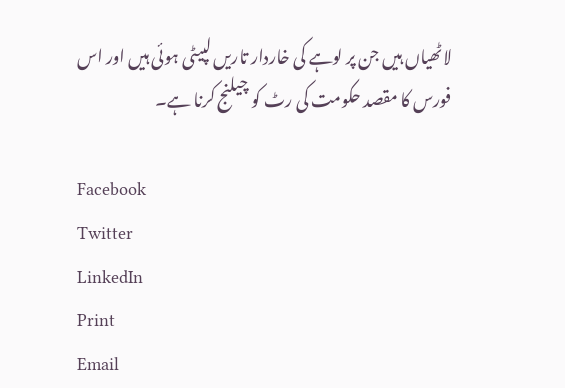لاٹھیاں ہیں جن پر لوہے کی خاردار تاریں لپیٹی ہوئی ہیں اور اس فورس کا مقصد حکومت کی رٹ کو چیلنج کرنا ہے۔

Facebook
Twitter
LinkedIn
Print
Email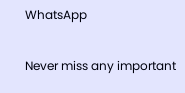WhatsApp

Never miss any important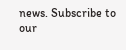news. Subscribe to our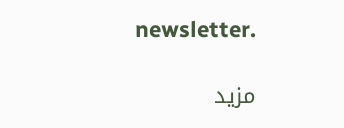newsletter.

مزید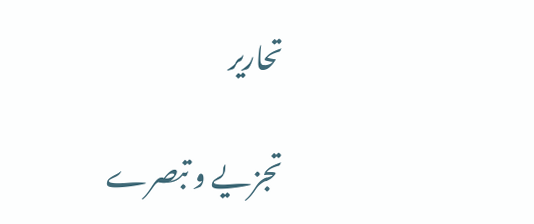تحاریر

تجزیے و تبصرے